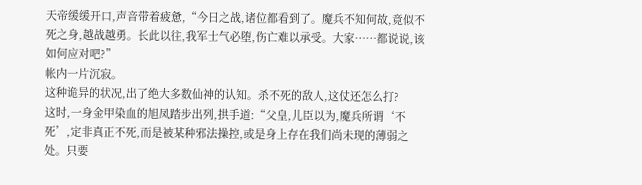天帝缓缓开口,声音带着疲惫,“今日之战,诸位都看到了。魔兵不知何故,竟似不死之身,越战越勇。长此以往,我军士气必堕,伤亡难以承受。大家……都说说,该如何应对吧?”
帐内一片沉寂。
这种诡异的状况,出了绝大多数仙神的认知。杀不死的敌人,这仗还怎么打?
这时,一身金甲染血的旭凤踏步出列,拱手道:“父皇,儿臣以为,魔兵所谓‘不死’,定非真正不死,而是被某种邪法操控,或是身上存在我们尚未现的薄弱之处。只要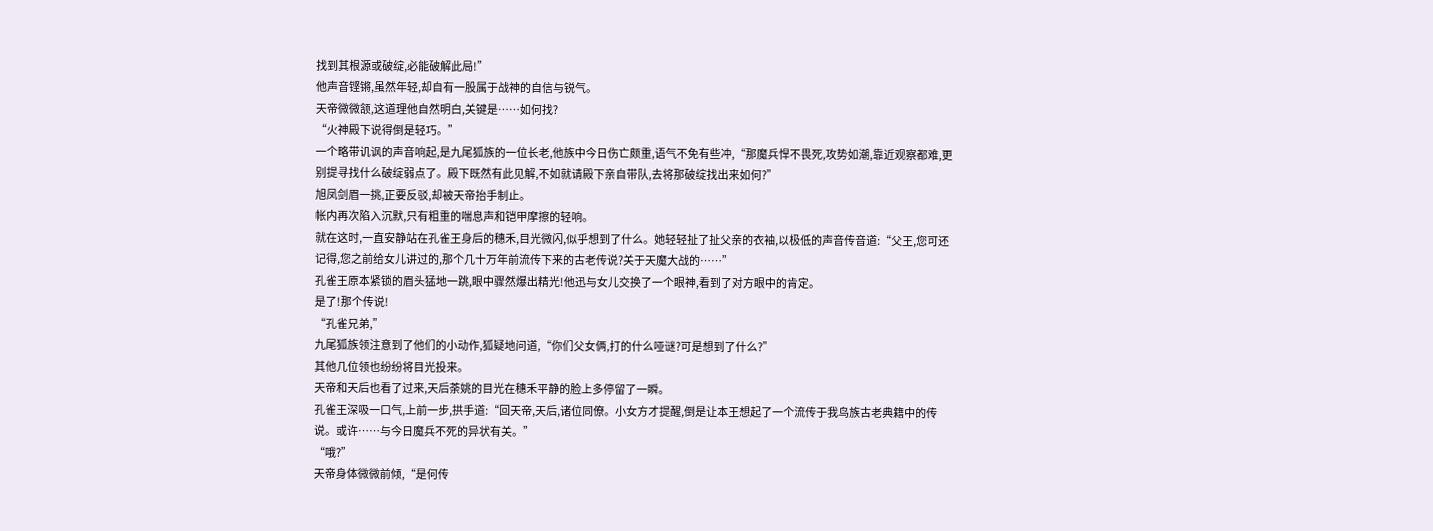找到其根源或破绽,必能破解此局!”
他声音铿锵,虽然年轻,却自有一股属于战神的自信与锐气。
天帝微微颔,这道理他自然明白,关键是……如何找?
“火神殿下说得倒是轻巧。”
一个略带讥讽的声音响起,是九尾狐族的一位长老,他族中今日伤亡颇重,语气不免有些冲,“那魔兵悍不畏死,攻势如潮,靠近观察都难,更别提寻找什么破绽弱点了。殿下既然有此见解,不如就请殿下亲自带队,去将那破绽找出来如何?”
旭凤剑眉一挑,正要反驳,却被天帝抬手制止。
帐内再次陷入沉默,只有粗重的喘息声和铠甲摩擦的轻响。
就在这时,一直安静站在孔雀王身后的穗禾,目光微闪,似乎想到了什么。她轻轻扯了扯父亲的衣袖,以极低的声音传音道:“父王,您可还记得,您之前给女儿讲过的,那个几十万年前流传下来的古老传说?关于天魔大战的……”
孔雀王原本紧锁的眉头猛地一跳,眼中骤然爆出精光!他迅与女儿交换了一个眼神,看到了对方眼中的肯定。
是了!那个传说!
“孔雀兄弟,”
九尾狐族领注意到了他们的小动作,狐疑地问道,“你们父女俩,打的什么哑谜?可是想到了什么?”
其他几位领也纷纷将目光投来。
天帝和天后也看了过来,天后荼姚的目光在穗禾平静的脸上多停留了一瞬。
孔雀王深吸一口气,上前一步,拱手道:“回天帝,天后,诸位同僚。小女方才提醒,倒是让本王想起了一个流传于我鸟族古老典籍中的传说。或许……与今日魔兵不死的异状有关。”
“哦?”
天帝身体微微前倾,“是何传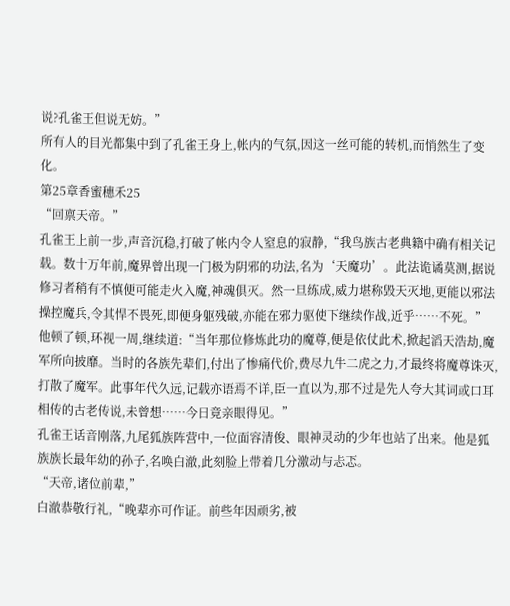说?孔雀王但说无妨。”
所有人的目光都集中到了孔雀王身上,帐内的气氛,因这一丝可能的转机,而悄然生了变化。
第25章香蜜穗禾25
“回禀天帝。”
孔雀王上前一步,声音沉稳,打破了帐内令人窒息的寂静,“我鸟族古老典籍中确有相关记载。数十万年前,魔界曾出现一门极为阴邪的功法,名为‘天魔功’。此法诡谲莫测,据说修习者稍有不慎便可能走火入魔,神魂俱灭。然一旦练成,威力堪称毁天灭地,更能以邪法操控魔兵,令其悍不畏死,即便身躯残破,亦能在邪力驱使下继续作战,近乎……不死。”
他顿了顿,环视一周,继续道:“当年那位修炼此功的魔尊,便是依仗此术,掀起滔天浩劫,魔军所向披靡。当时的各族先辈们,付出了惨痛代价,费尽九牛二虎之力,才最终将魔尊诛灭,打散了魔军。此事年代久远,记载亦语焉不详,臣一直以为,那不过是先人夸大其词或口耳相传的古老传说,未曾想……今日竟亲眼得见。”
孔雀王话音刚落,九尾狐族阵营中,一位面容清俊、眼神灵动的少年也站了出来。他是狐族族长最年幼的孙子,名唤白澈,此刻脸上带着几分激动与忐忑。
“天帝,诸位前辈,”
白澈恭敬行礼,“晚辈亦可作证。前些年因顽劣,被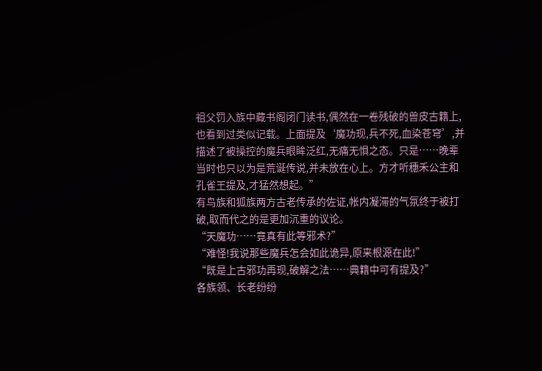祖父罚入族中藏书阁闭门读书,偶然在一卷残破的兽皮古籍上,也看到过类似记载。上面提及‘魔功现,兵不死,血染苍穹’,并描述了被操控的魔兵眼眸泛红,无痛无惧之态。只是……晚辈当时也只以为是荒诞传说,并未放在心上。方才听穗禾公主和孔雀王提及,才猛然想起。”
有鸟族和狐族两方古老传承的佐证,帐内凝滞的气氛终于被打破,取而代之的是更加沉重的议论。
“天魔功……竟真有此等邪术?”
“难怪!我说那些魔兵怎会如此诡异,原来根源在此!”
“既是上古邪功再现,破解之法……典籍中可有提及?”
各族领、长老纷纷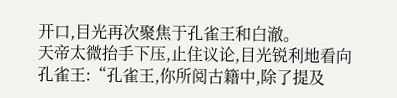开口,目光再次聚焦于孔雀王和白澈。
天帝太微抬手下压,止住议论,目光锐利地看向孔雀王:“孔雀王,你所阅古籍中,除了提及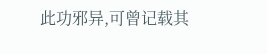此功邪异,可曾记载其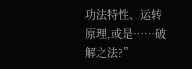功法特性、运转原理,或是……破解之法?”